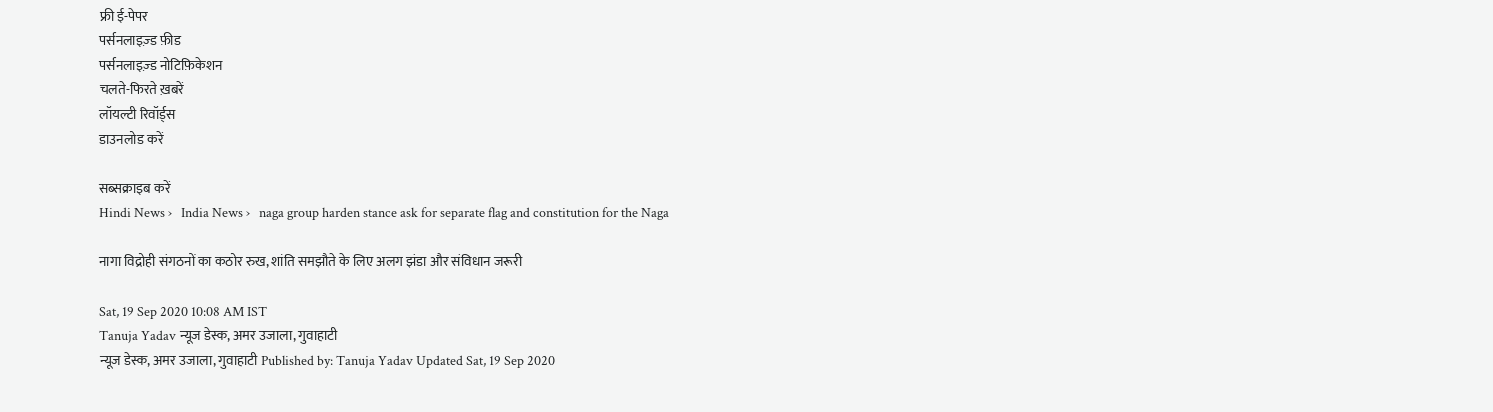फ्री ई-पेपर
पर्सनलाइज़्ड फ़ीड
पर्सनलाइज़्ड नोटिफ़िकेशन
चलते-फिरते ख़बरें
लॉयल्टी रिवॉर्ड्स
डाउनलोड करें

सब्सक्राइब करें
Hindi News ›   India News ›   naga group harden stance ask for separate flag and constitution for the Naga

नागा विद्रोही संगठनों का कठोर रुख, शांति समझौते के लिए अलग झंडा और संविधान जरूरी

Sat, 19 Sep 2020 10:08 AM IST
Tanuja Yadav न्यूज डेस्क, अमर उजाला, गुवाहाटी
न्यूज डेस्क, अमर उजाला, गुवाहाटी Published by: Tanuja Yadav Updated Sat, 19 Sep 2020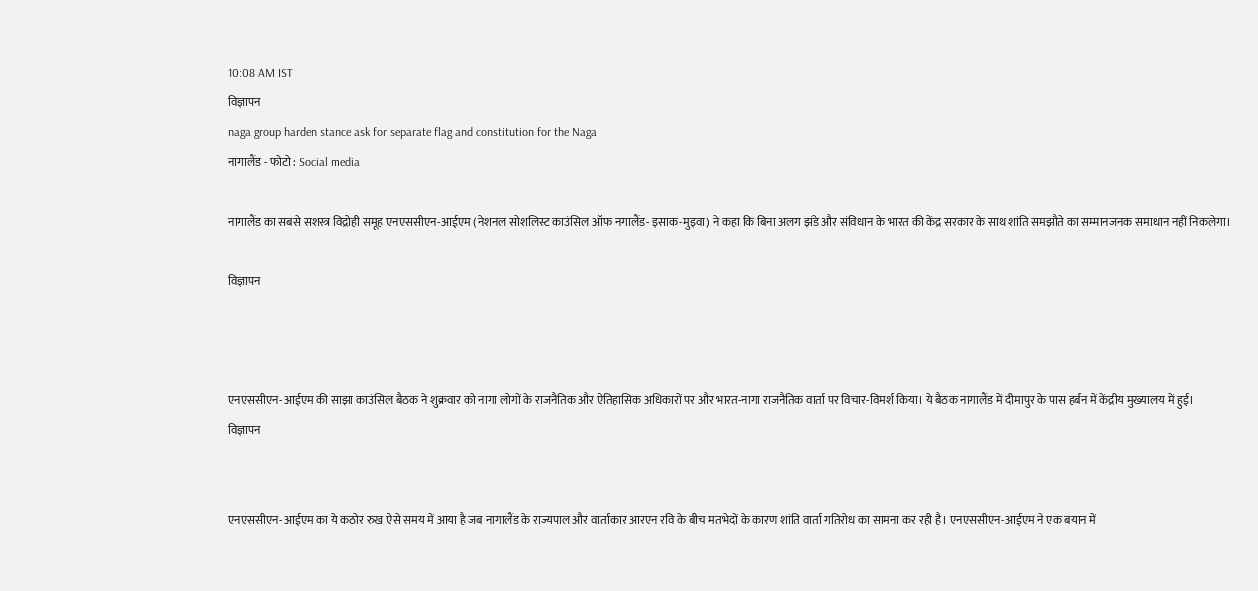10:08 AM IST
विज्ञापन
naga group harden stance ask for separate flag and constitution for the Naga
नागालैंड - फोटो : Social media

नागालैंड का सबसे सशस्त्र विद्रोही समूह एनएससीएन-आईएम (नेशनल सोशलिस्ट काउंसिल ऑफ नगालैंड- इसाक-मुइवा) ने कहा कि बिना अलग झंडे और संविधान के भारत की केंद्र सरकार के साथ शांति समझौते का सम्मानजनक समाधान नहीं निकलेगा।

विज्ञापन



एनएससीएन-आईएम की साझा काउंसिल बैठक ने शुक्रवार को नागा लोगों के राजनैतिक और ऐतिहासिक अधिकारों पर और भारत-नागा राजनैतिक वार्ता पर विचार-विमर्श किया। ये बैठक नागालैंड में दीमापुर के पास हर्बन में केंद्रीय मुख्यालय में हुई।
विज्ञापन


एनएससीएन-आईएम का ये कठोर रुख ऐसे समय में आया है जब नागालैंड के राज्यपाल और वार्ताकार आरएन रवि के बीच मतभेदों के कारण शांति वार्ता गतिरोध का सामना कर रही है। एनएससीएन-आईएम ने एक बयान में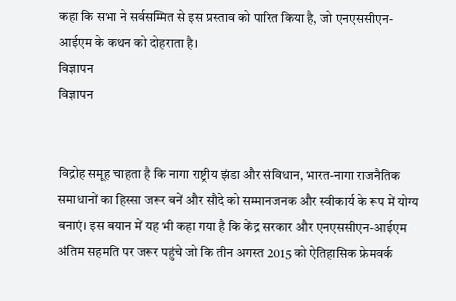कहा कि सभा ने सर्वसम्मित से इस प्रस्ताव को पारित किया है, जो एनएससीएन-आईएम के कथन को दोहराता है।
विज्ञापन
विज्ञापन


विद्रोह समूह चाहता है कि नागा राष्ट्रीय झंडा और संविधान, भारत-नागा राजनैतिक समाधानों का हिस्सा जरूर बनें और सौदे को सम्मानजनक और स्वीकार्य के रूप में योग्य बनाएं। इस बयान में यह भी कहा गया है कि केंद्र सरकार और एनएससीएन-आईएम अंतिम सहमति पर जरूर पहुंचे जो कि तीन अगस्त 2015 को ऐतिहासिक फ्रेमवर्क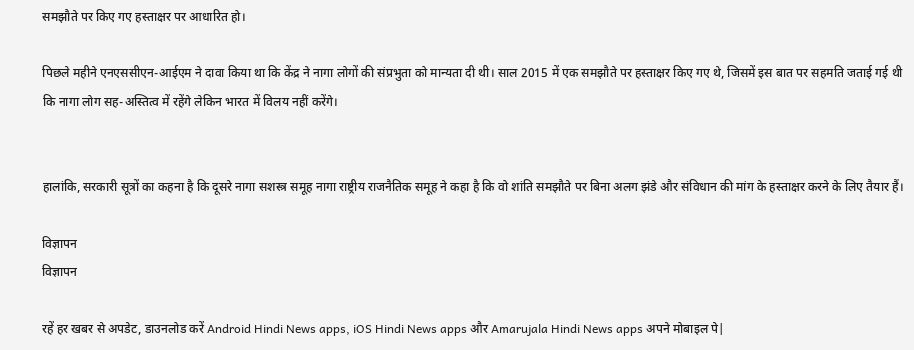समझौते पर किए गए हस्ताक्षर पर आधारित हो।

पिछले महीने एनएससीएन-आईएम ने दावा किया था कि केंद्र ने नागा लोगों की संप्रभुता को मान्यता दी थी। साल 2015 में एक समझौते पर हस्ताक्षर किए गए थे, जिसमें इस बात पर सहमति जताई गई थी कि नागा लोग सह-अस्तित्व में रहेंगे लेकिन भारत में विलय नहीं करेंगे।


हालांकि, सरकारी सूत्रों का कहना है कि दूसरे नागा सशस्त्र समूह नागा राष्ट्रीय राजनैतिक समूह ने कहा है कि वो शांति समझौते पर बिना अलग झंडे और संविधान की मांग के हस्ताक्षर करने के लिए तैयार हैं।

विज्ञापन
विज्ञापन

रहें हर खबर से अपडेट, डाउनलोड करें Android Hindi News apps, iOS Hindi News apps और Amarujala Hindi News apps अपने मोबाइल पे|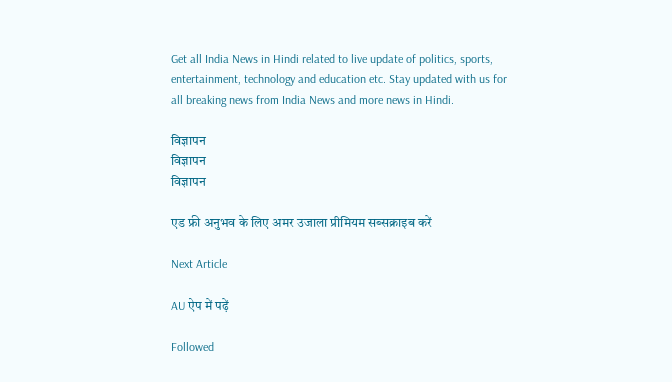Get all India News in Hindi related to live update of politics, sports, entertainment, technology and education etc. Stay updated with us for all breaking news from India News and more news in Hindi.

विज्ञापन
विज्ञापन
विज्ञापन

एड फ्री अनुभव के लिए अमर उजाला प्रीमियम सब्सक्राइब करें

Next Article

AU ऐप में पढ़ें

Followed